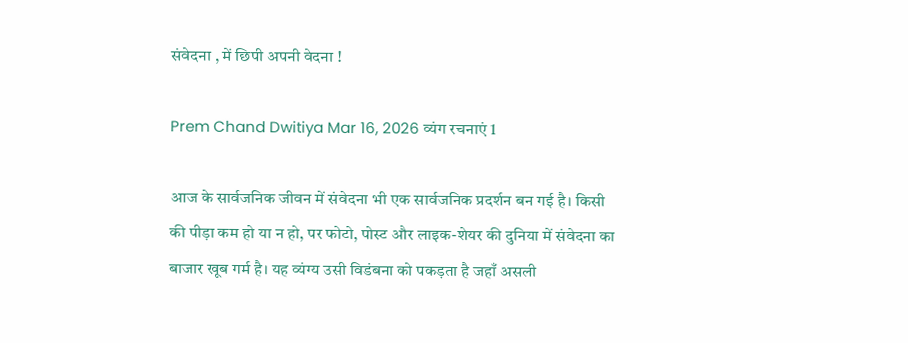संवेदना , में छिपी अपनी वेदना !

Prem Chand Dwitiya Mar 16, 2026 व्यंग रचनाएं 1

आज के सार्वजनिक जीवन में संवेदना भी एक सार्वजनिक प्रदर्शन बन गई है। किसी की पीड़ा कम हो या न हो, पर फोटो, पोस्ट और लाइक-शेयर की दुनिया में संवेदना का बाजार खूब गर्म है। यह व्यंग्य उसी विडंबना को पकड़ता है जहाँ असली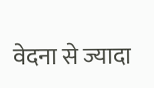वेदना से ज्यादा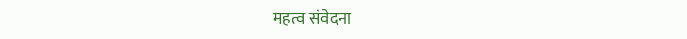महत्व संवेदना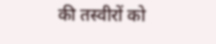की तस्वीरों को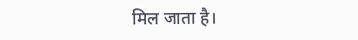मिल जाता है।